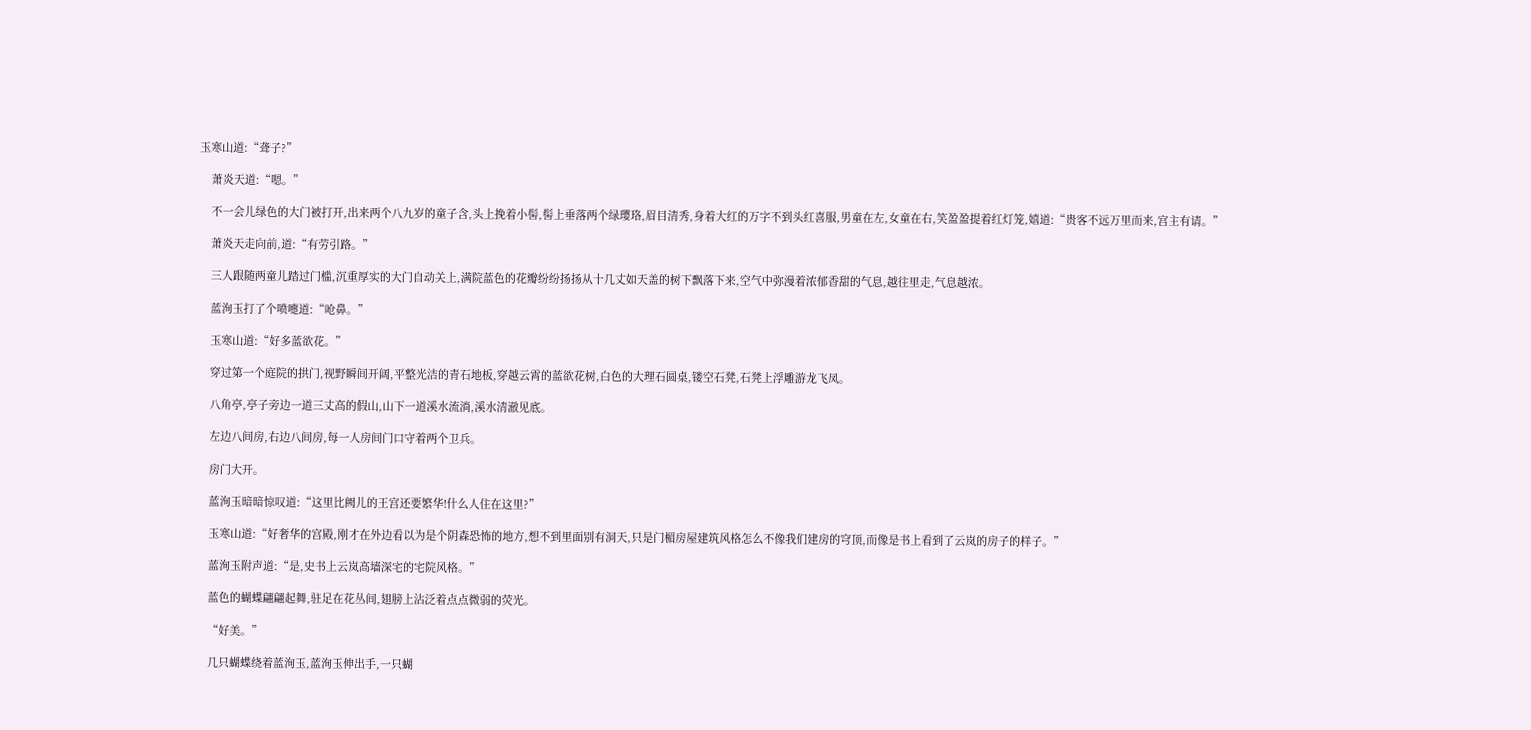玉寒山道:“聋子?”

    萧炎天道:“嗯。”

    不一会儿绿色的大门被打开,出来两个八九岁的童子含,头上挽着小髻,髻上垂落两个绿璎珞,眉目清秀,身着大红的万字不到头红喜服,男童在左,女童在右,笑盈盈提着红灯笼,嬉道:“贵客不远万里而来,宫主有请。”

    萧炎天走向前,道:“有劳引路。”

    三人跟随两童儿踏过门槛,沉重厚实的大门自动关上,满院蓝色的花瓣纷纷扬扬从十几丈如天盖的树下飘落下来,空气中弥漫着浓郁香甜的气息,越往里走,气息越浓。

    蓝洵玉打了个喷嚏道:“呛鼻。”

    玉寒山道:“好多蓝欲花。”

    穿过第一个庭院的拱门,视野瞬间开阔,平整光洁的青石地板,穿越云霄的蓝欲花树,白色的大理石圆桌,镂空石凳,石凳上浮雕游龙飞凤。

    八角亭,亭子旁边一道三丈高的假山,山下一道溪水流淌,溪水清澈见底。

    左边八间房,右边八间房,每一人房间门口守着两个卫兵。

    房门大开。

    蓝洵玉暗暗惊叹道:“这里比阙儿的王宫还要繁华!什么人住在这里?”

    玉寒山道:“好奢华的宫殿,刚才在外边看以为是个阴森恐怖的地方,想不到里面别有洞天,只是门楣房屋建筑风格怎么不像我们建房的穹顶,而像是书上看到了云岚的房子的样子。”

    蓝洵玉附声道:“是,史书上云岚高墙深宅的宅院风格。”

    蓝色的蝴蝶翩翩起舞,驻足在花丛间,翅膀上沾泛着点点微弱的荧光。

    “好美。”

    几只蝴蝶绕着蓝洵玉,蓝洵玉伸出手,一只蝴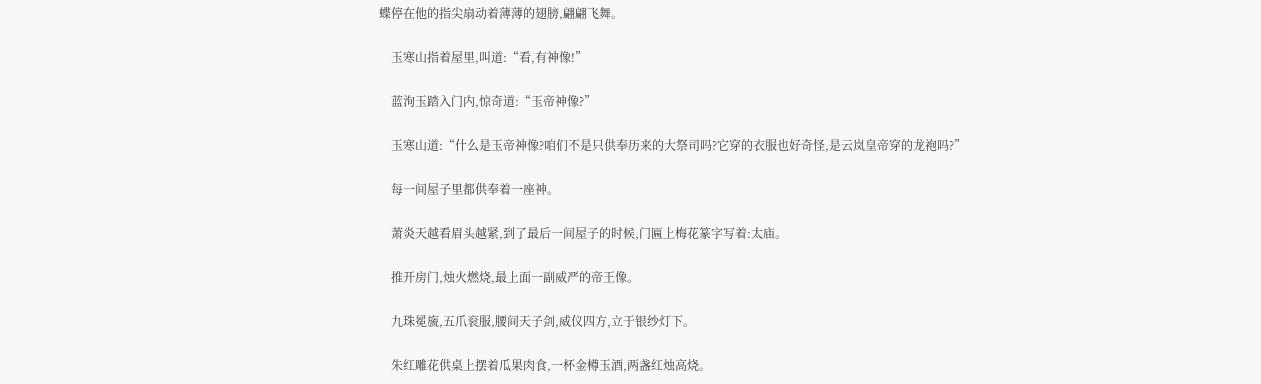蝶停在他的指尖扇动着薄薄的翅膀,翩翩飞舞。

    玉寒山指着屋里,叫道:“看,有神像!”

    蓝洵玉踏入门内,惊奇道:“玉帝神像?”

    玉寒山道:“什么是玉帝神像?咱们不是只供奉历来的大祭司吗?它穿的衣服也好奇怪,是云岚皇帝穿的龙袍吗?”

    每一间屋子里都供奉着一座神。

    萧炎天越看眉头越紧,到了最后一间屋子的时候,门匾上梅花篆字写着:太庙。

    推开房门,烛火燃烧,最上面一副威严的帝王像。

    九珠冕旒,五爪衮服,腰间天子剑,威仪四方,立于银纱灯下。

    朱红雕花供桌上摆着瓜果肉食,一杯金樽玉酒,两盏红烛高烧。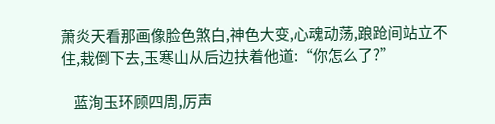萧炎天看那画像脸色煞白,神色大变,心魂动荡,踉跄间站立不住,栽倒下去,玉寒山从后边扶着他道:“你怎么了?”

    蓝洵玉环顾四周,厉声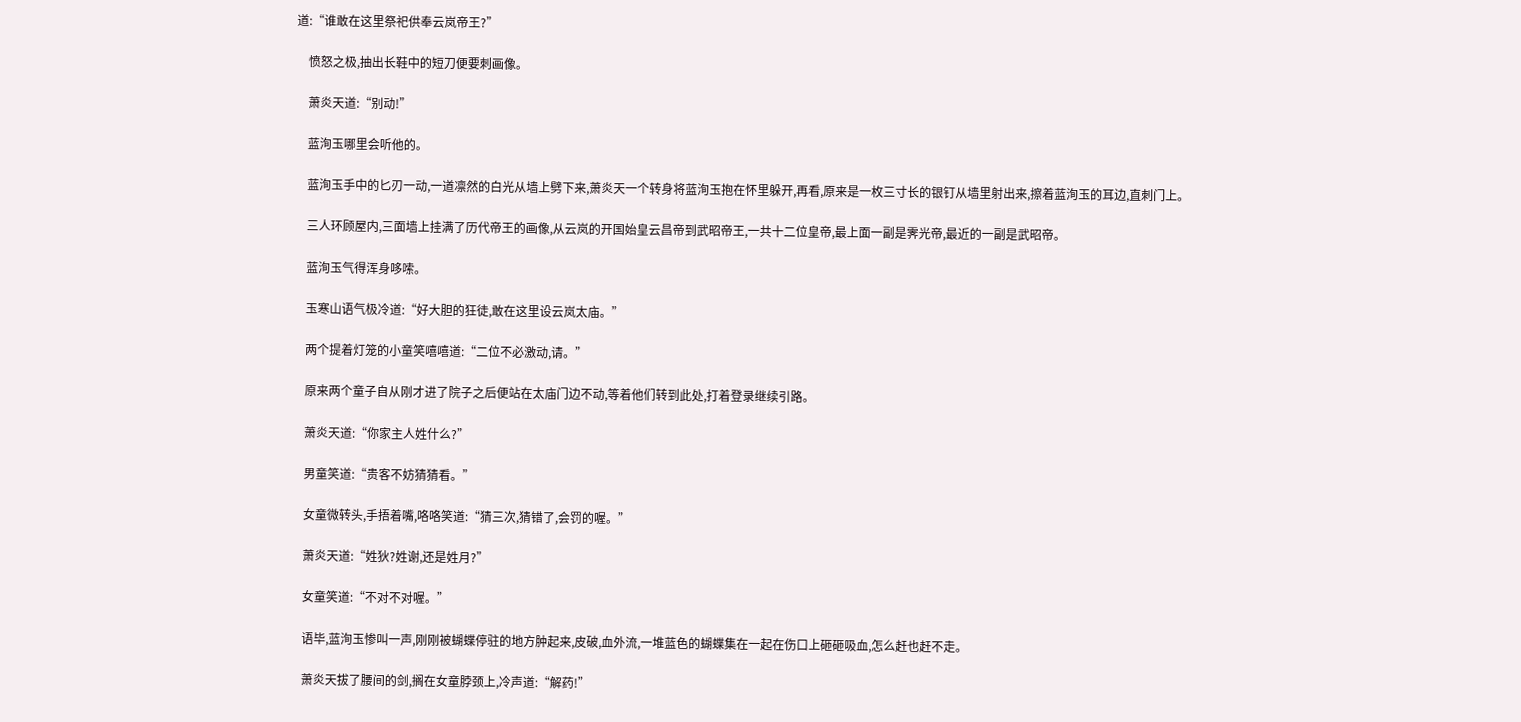道:“谁敢在这里祭祀供奉云岚帝王?”

    愤怒之极,抽出长鞋中的短刀便要刺画像。

    萧炎天道:“别动!”

    蓝洵玉哪里会听他的。

    蓝洵玉手中的匕刃一动,一道凛然的白光从墙上劈下来,萧炎天一个转身将蓝洵玉抱在怀里躲开,再看,原来是一枚三寸长的银钉从墙里射出来,擦着蓝洵玉的耳边,直刺门上。

    三人环顾屋内,三面墙上挂满了历代帝王的画像,从云岚的开国始皇云昌帝到武昭帝王,一共十二位皇帝,最上面一副是霁光帝,最近的一副是武昭帝。

    蓝洵玉气得浑身哆嗦。

    玉寒山语气极冷道:“好大胆的狂徒,敢在这里设云岚太庙。”

    两个提着灯笼的小童笑嘻嘻道:“二位不必激动,请。”

    原来两个童子自从刚才进了院子之后便站在太庙门边不动,等着他们转到此处,打着登录继续引路。

    萧炎天道:“你家主人姓什么?”

    男童笑道:“贵客不妨猜猜看。”

    女童微转头,手捂着嘴,咯咯笑道:“猜三次,猜错了,会罚的喔。”

    萧炎天道:“姓狄?姓谢,还是姓月?”

    女童笑道:“不对不对喔。”

    语毕,蓝洵玉惨叫一声,刚刚被蝴蝶停驻的地方肿起来,皮破,血外流,一堆蓝色的蝴蝶集在一起在伤口上砸砸吸血,怎么赶也赶不走。

    萧炎天拔了腰间的剑,搁在女童脖颈上,冷声道:“解药!”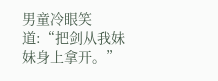男童冷眼笑道:“把剑从我妹妹身上拿开。”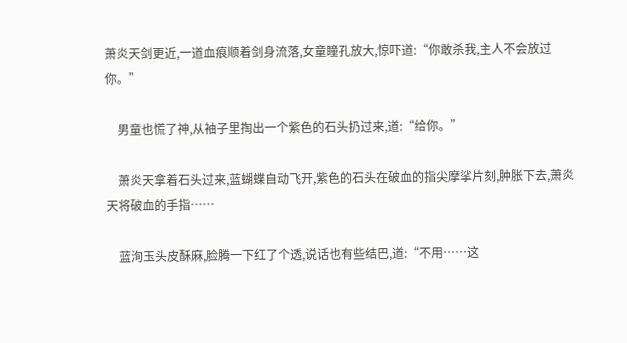萧炎天剑更近,一道血痕顺着剑身流落,女童瞳孔放大,惊吓道:“你敢杀我,主人不会放过你。”

    男童也慌了神,从袖子里掏出一个紫色的石头扔过来,道:“给你。”

    萧炎天拿着石头过来,蓝蝴蝶自动飞开,紫色的石头在破血的指尖摩挲片刻,肿胀下去,萧炎天将破血的手指……

    蓝洵玉头皮酥麻,脸腾一下红了个透,说话也有些结巴,道:“不用……这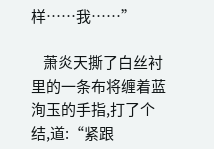样……我……”

    萧炎天撕了白丝衬里的一条布将缠着蓝洵玉的手指,打了个结,道:“紧跟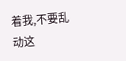着我,不要乱动这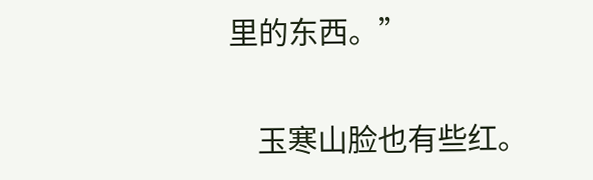里的东西。”

    玉寒山脸也有些红。